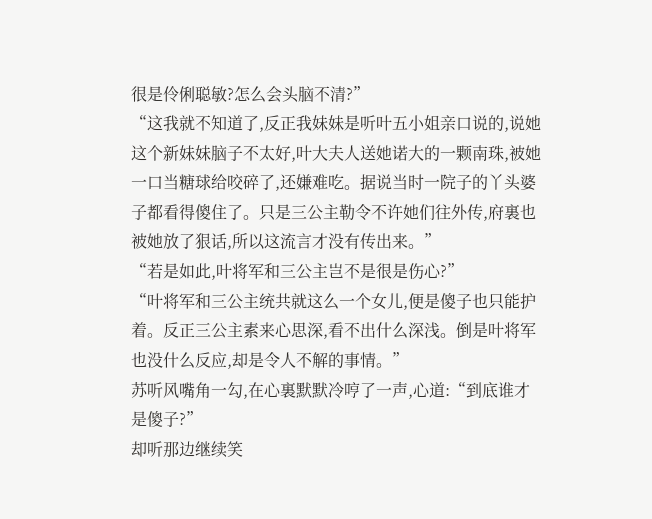很是伶俐聪敏?怎么会头脑不清?”
“这我就不知道了,反正我妹妹是听叶五小姐亲口说的,说她这个新妹妹脑子不太好,叶大夫人送她诺大的一颗南珠,被她一口当糖球给咬碎了,还嫌难吃。据说当时一院子的丫头婆子都看得傻住了。只是三公主勒令不许她们往外传,府裏也被她放了狠话,所以这流言才没有传出来。”
“若是如此,叶将军和三公主岂不是很是伤心?”
“叶将军和三公主统共就这么一个女儿,便是傻子也只能护着。反正三公主素来心思深,看不出什么深浅。倒是叶将军也没什么反应,却是令人不解的事情。”
苏听风嘴角一勾,在心裏默默冷哼了一声,心道:“到底谁才是傻子?”
却听那边继续笑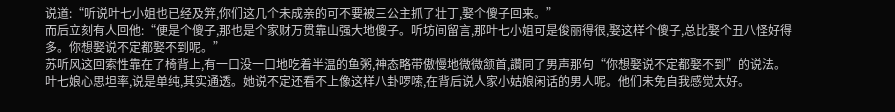说道:“听说叶七小姐也已经及笄,你们这几个未成亲的可不要被三公主抓了壮丁,娶个傻子回来。”
而后立刻有人回他:“便是个傻子,那也是个家财万贯靠山强大地傻子。听坊间留言,那叶七小姐可是俊丽得很,娶这样个傻子,总比娶个丑八怪好得多。你想娶说不定都娶不到呢。”
苏听风这回索性靠在了椅背上,有一口没一口地吃着半温的鱼粥,神态略带傲慢地微微颔首,讚同了男声那句“你想娶说不定都娶不到”的说法。
叶七娘心思坦率,说是单纯,其实通透。她说不定还看不上像这样八卦啰嗦,在背后说人家小姑娘闲话的男人呢。他们未免自我感觉太好。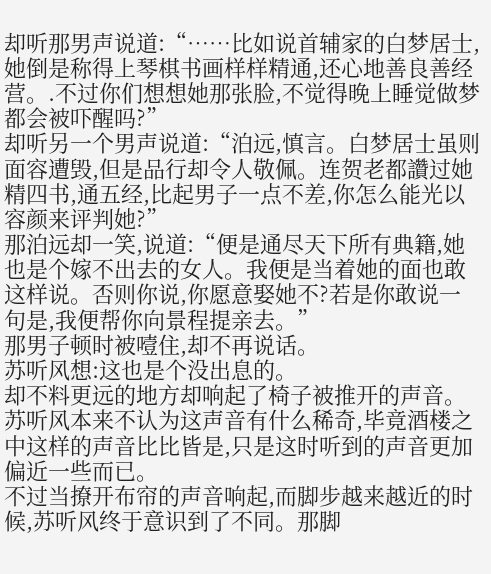却听那男声说道:“……比如说首辅家的白梦居士,她倒是称得上琴棋书画样样精通,还心地善良善经营。.不过你们想想她那张脸,不觉得晚上睡觉做梦都会被吓醒吗?”
却听另一个男声说道:“泊远,慎言。白梦居士虽则面容遭毁,但是品行却令人敬佩。连贺老都讚过她精四书,通五经,比起男子一点不差,你怎么能光以容颜来评判她?”
那泊远却一笑,说道:“便是通尽天下所有典籍,她也是个嫁不出去的女人。我便是当着她的面也敢这样说。否则你说,你愿意娶她不?若是你敢说一句是,我便帮你向景程提亲去。”
那男子顿时被噎住,却不再说话。
苏听风想:这也是个没出息的。
却不料更远的地方却响起了椅子被推开的声音。苏听风本来不认为这声音有什么稀奇,毕竟酒楼之中这样的声音比比皆是,只是这时听到的声音更加偏近一些而已。
不过当撩开布帘的声音响起,而脚步越来越近的时候,苏听风终于意识到了不同。那脚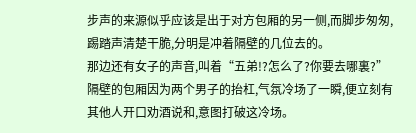步声的来源似乎应该是出于对方包厢的另一侧,而脚步匆匆,踢踏声清楚干脆,分明是冲着隔壁的几位去的。
那边还有女子的声音,叫着“五弟!?怎么了?你要去哪裏?”
隔壁的包厢因为两个男子的抬杠,气氛冷场了一瞬,便立刻有其他人开口劝酒说和,意图打破这冷场。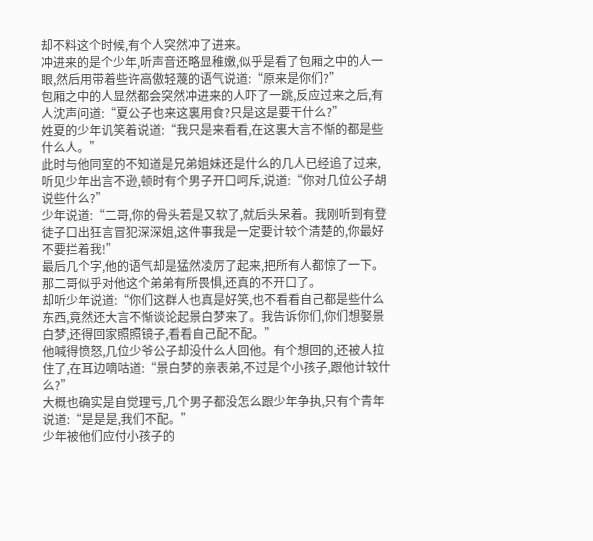却不料这个时候,有个人突然冲了进来。
冲进来的是个少年,听声音还略显稚嫩,似乎是看了包厢之中的人一眼,然后用带着些许高傲轻蔑的语气说道:“原来是你们?”
包厢之中的人显然都会突然冲进来的人吓了一跳,反应过来之后,有人沈声问道:“夏公子也来这裏用食?只是这是要干什么?”
姓夏的少年讥笑着说道:“我只是来看看,在这裏大言不惭的都是些什么人。”
此时与他同室的不知道是兄弟姐妹还是什么的几人已经追了过来,听见少年出言不逊,顿时有个男子开口呵斥,说道:“你对几位公子胡说些什么?”
少年说道:“二哥,你的骨头若是又软了,就后头呆着。我刚听到有登徒子口出狂言冒犯深深姐,这件事我是一定要计较个清楚的,你最好不要拦着我!”
最后几个字,他的语气却是猛然凌厉了起来,把所有人都惊了一下。
那二哥似乎对他这个弟弟有所畏惧,还真的不开口了。
却听少年说道:“你们这群人也真是好笑,也不看看自己都是些什么东西,竟然还大言不惭谈论起景白梦来了。我告诉你们,你们想娶景白梦,还得回家照照镜子,看看自己配不配。”
他喊得愤怒,几位少爷公子却没什么人回他。有个想回的,还被人拉住了,在耳边嘀咕道:“景白梦的亲表弟,不过是个小孩子,跟他计较什么?”
大概也确实是自觉理亏,几个男子都没怎么跟少年争执,只有个青年说道:“是是是,我们不配。”
少年被他们应付小孩子的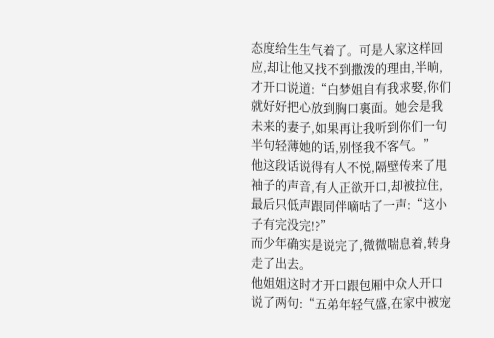态度给生生气着了。可是人家这样回应,却让他又找不到撒泼的理由,半晌,才开口说道:“白梦姐自有我求娶,你们就好好把心放到胸口裏面。她会是我未来的妻子,如果再让我听到你们一句半句轻薄她的话,别怪我不客气。”
他这段话说得有人不悦,隔壁传来了甩袖子的声音,有人正欲开口,却被拉住,最后只低声跟同伴嘀咕了一声:“这小子有完没完!?”
而少年确实是说完了,微微喘息着,转身走了出去。
他姐姐这时才开口跟包厢中众人开口说了两句:“五弟年轻气盛,在家中被宠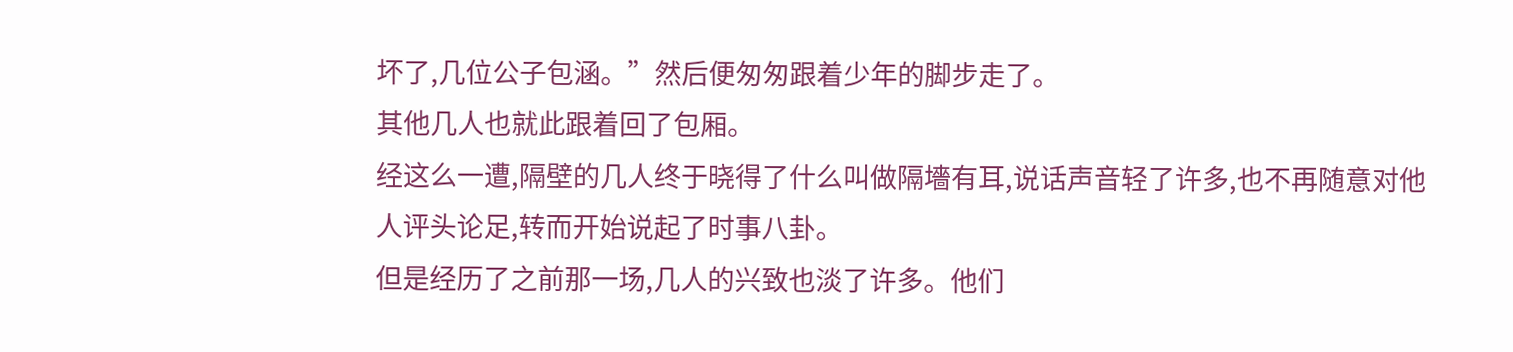坏了,几位公子包涵。”然后便匆匆跟着少年的脚步走了。
其他几人也就此跟着回了包厢。
经这么一遭,隔壁的几人终于晓得了什么叫做隔墻有耳,说话声音轻了许多,也不再随意对他人评头论足,转而开始说起了时事八卦。
但是经历了之前那一场,几人的兴致也淡了许多。他们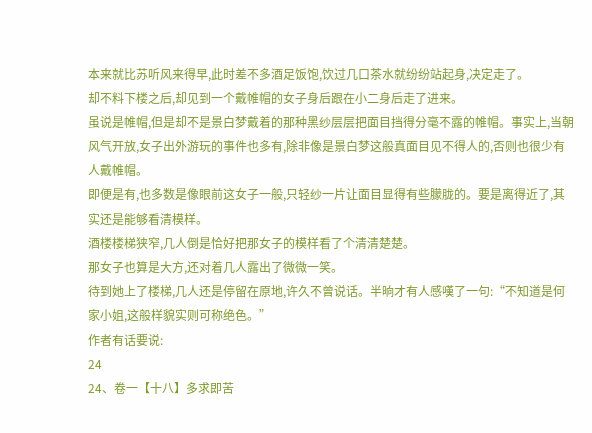本来就比苏听风来得早,此时差不多酒足饭饱,饮过几口茶水就纷纷站起身,决定走了。
却不料下楼之后,却见到一个戴帷帽的女子身后跟在小二身后走了进来。
虽说是帷帽,但是却不是景白梦戴着的那种黑纱层层把面目挡得分毫不露的帷帽。事实上,当朝风气开放,女子出外游玩的事件也多有,除非像是景白梦这般真面目见不得人的,否则也很少有人戴帷帽。
即便是有,也多数是像眼前这女子一般,只轻纱一片让面目显得有些朦胧的。要是离得近了,其实还是能够看清模样。
酒楼楼梯狭窄,几人倒是恰好把那女子的模样看了个清清楚楚。
那女子也算是大方,还对着几人露出了微微一笑。
待到她上了楼梯,几人还是停留在原地,许久不曾说话。半晌才有人感嘆了一句:“不知道是何家小姐,这般样貌实则可称绝色。”
作者有话要说:
24
24、卷一【十八】多求即苦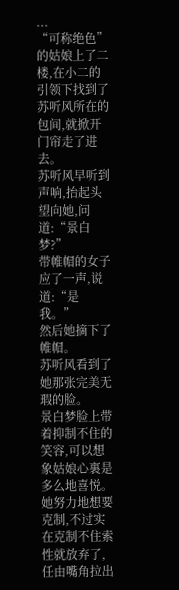...
“可称绝色”的姑娘上了二楼,在小二的引领下找到了苏听风所在的包间,就掀开门帘走了进去。
苏听风早听到声响,抬起头望向她,问道:“景白梦?”
带帷帽的女子应了一声,说道:“是我。”
然后她摘下了帷帽。
苏听风看到了她那张完美无瑕的脸。
景白梦脸上带着抑制不住的笑容,可以想象姑娘心裏是多么地喜悦。她努力地想要克制,不过实在克制不住索性就放弃了,任由嘴角拉出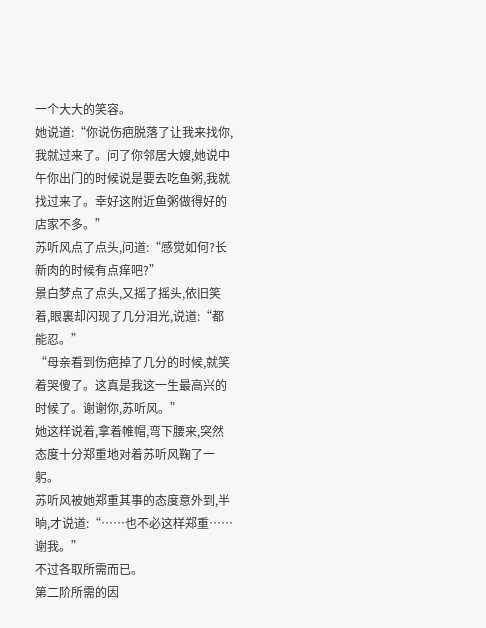一个大大的笑容。
她说道:“你说伤疤脱落了让我来找你,我就过来了。问了你邻居大嫂,她说中午你出门的时候说是要去吃鱼粥,我就找过来了。幸好这附近鱼粥做得好的店家不多。”
苏听风点了点头,问道:“感觉如何?长新肉的时候有点痒吧?”
景白梦点了点头,又摇了摇头,依旧笑着,眼裏却闪现了几分泪光,说道:“都能忍。”
“母亲看到伤疤掉了几分的时候,就笑着哭傻了。这真是我这一生最高兴的时候了。谢谢你,苏听风。”
她这样说着,拿着帷帽,弯下腰来,突然态度十分郑重地对着苏听风鞠了一躬。
苏听风被她郑重其事的态度意外到,半晌,才说道:“……也不必这样郑重……谢我。”
不过各取所需而已。
第二阶所需的因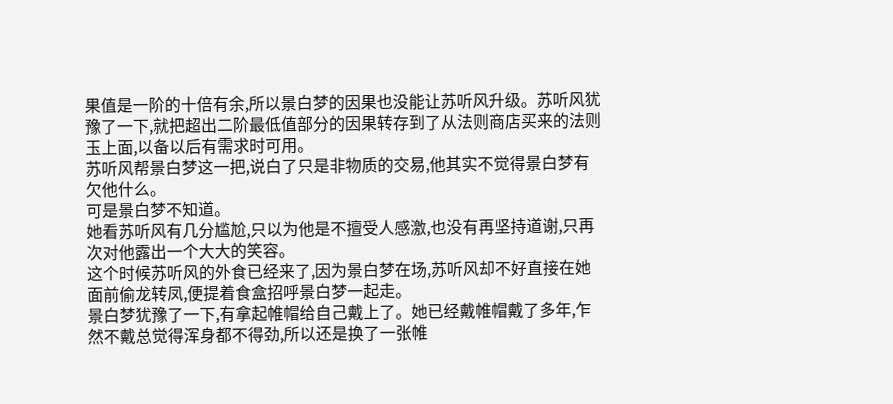果值是一阶的十倍有余,所以景白梦的因果也没能让苏听风升级。苏听风犹豫了一下,就把超出二阶最低值部分的因果转存到了从法则商店买来的法则玉上面,以备以后有需求时可用。
苏听风帮景白梦这一把,说白了只是非物质的交易,他其实不觉得景白梦有欠他什么。
可是景白梦不知道。
她看苏听风有几分尴尬,只以为他是不擅受人感激,也没有再坚持道谢,只再次对他露出一个大大的笑容。
这个时候苏听风的外食已经来了,因为景白梦在场,苏听风却不好直接在她面前偷龙转凤,便提着食盒招呼景白梦一起走。
景白梦犹豫了一下,有拿起帷帽给自己戴上了。她已经戴帷帽戴了多年,乍然不戴总觉得浑身都不得劲,所以还是换了一张帷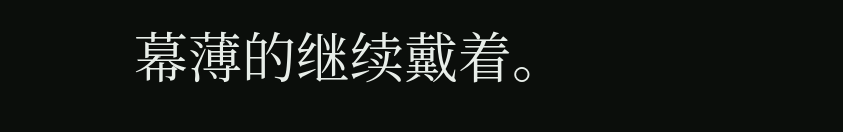幕薄的继续戴着。